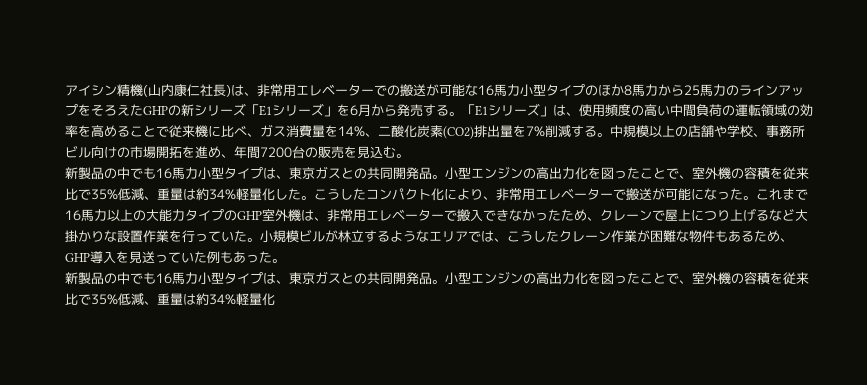アイシン精機(山内康仁社長)は、非常用エレベーターでの搬送が可能な16馬力小型タイプのほか8馬力から25馬力のラインアップをそろえたGHPの新シリーズ「E1シリーズ」を6月から発売する。「E1シリーズ」は、使用頻度の高い中間負荷の運転領域の効率を高めることで従来機に比べ、ガス消費量を14%、二酸化炭素(CO2)排出量を7%削減する。中規模以上の店舗や学校、事務所ビル向けの市場開拓を進め、年間7200台の販売を見込む。
新製品の中でも16馬力小型タイプは、東京ガスとの共同開発品。小型エンジンの高出力化を図ったことで、室外機の容積を従来比で35%低減、重量は約34%軽量化した。こうしたコンパクト化により、非常用エレベーターで搬送が可能になった。これまで16馬力以上の大能力タイプのGHP室外機は、非常用エレベーターで搬入できなかったため、クレーンで屋上につり上げるなど大掛かりな設置作業を行っていた。小規模ビルが林立するようなエリアでは、こうしたクレーン作業が困難な物件もあるため、GHP導入を見送っていた例もあった。
新製品の中でも16馬力小型タイプは、東京ガスとの共同開発品。小型エンジンの高出力化を図ったことで、室外機の容積を従来比で35%低減、重量は約34%軽量化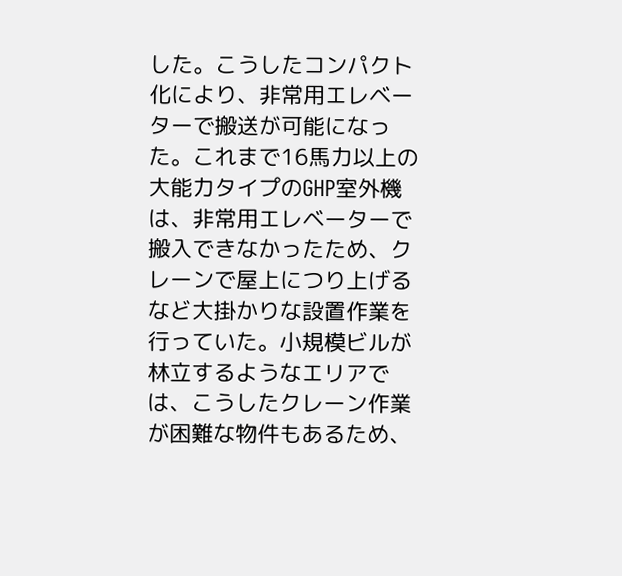した。こうしたコンパクト化により、非常用エレベーターで搬送が可能になった。これまで16馬力以上の大能力タイプのGHP室外機は、非常用エレベーターで搬入できなかったため、クレーンで屋上につり上げるなど大掛かりな設置作業を行っていた。小規模ビルが林立するようなエリアでは、こうしたクレーン作業が困難な物件もあるため、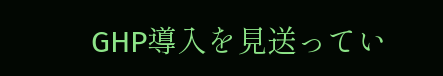GHP導入を見送ってい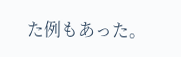た例もあった。